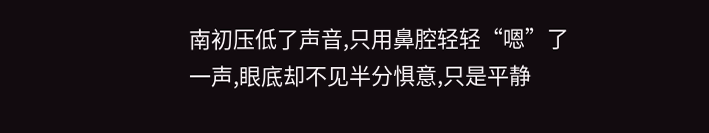南初压低了声音,只用鼻腔轻轻“嗯”了一声,眼底却不见半分惧意,只是平静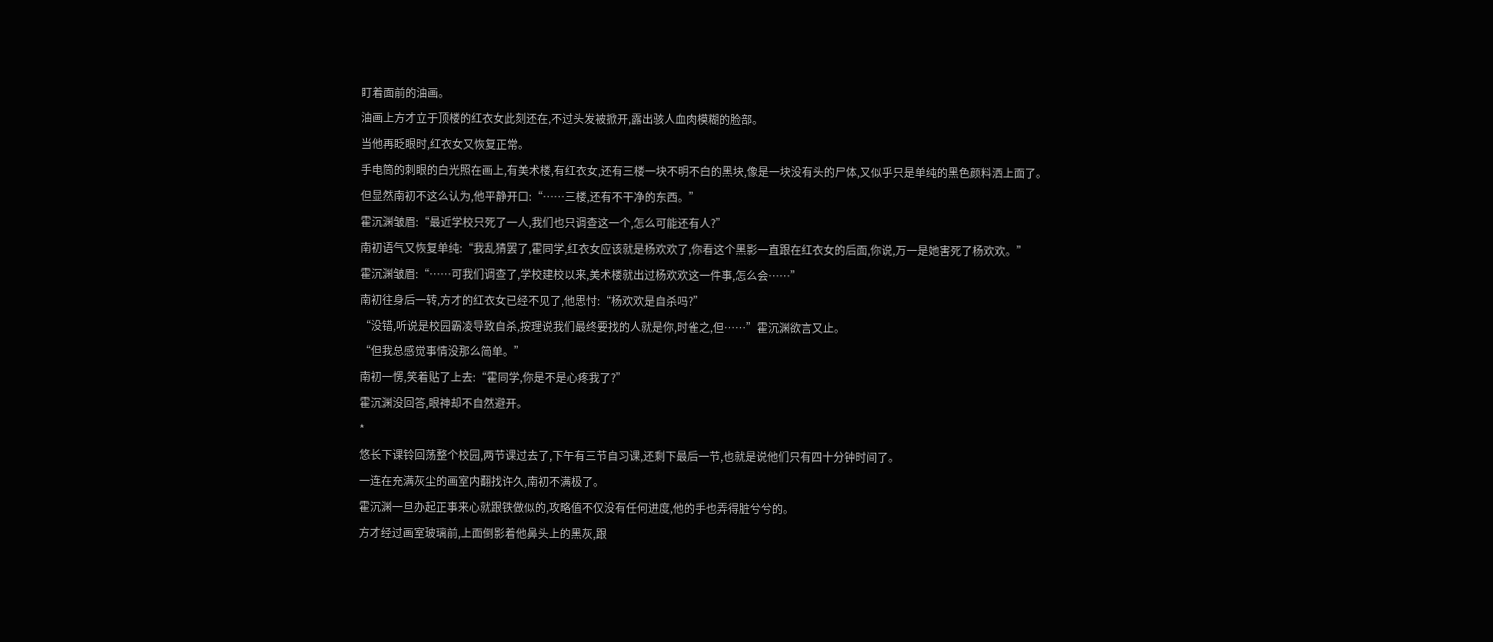盯着面前的油画。
油画上方才立于顶楼的红衣女此刻还在,不过头发被掀开,露出骇人血肉模糊的脸部。
当他再眨眼时,红衣女又恢复正常。
手电筒的刺眼的白光照在画上,有美术楼,有红衣女,还有三楼一块不明不白的黑块,像是一块没有头的尸体,又似乎只是单纯的黑色颜料洒上面了。
但显然南初不这么认为,他平静开口:“……三楼,还有不干净的东西。”
霍沉渊皱眉:“最近学校只死了一人,我们也只调查这一个,怎么可能还有人?”
南初语气又恢复单纯:“我乱猜罢了,霍同学,红衣女应该就是杨欢欢了,你看这个黑影一直跟在红衣女的后面,你说,万一是她害死了杨欢欢。”
霍沉渊皱眉:“……可我们调查了,学校建校以来,美术楼就出过杨欢欢这一件事,怎么会……”
南初往身后一转,方才的红衣女已经不见了,他思忖:“杨欢欢是自杀吗?”
“没错,听说是校园霸凌导致自杀,按理说我们最终要找的人就是你,时雀之,但……”霍沉渊欲言又止。
“但我总感觉事情没那么简单。”
南初一愣,笑着贴了上去:“霍同学,你是不是心疼我了?”
霍沉渊没回答,眼神却不自然避开。
*
悠长下课铃回荡整个校园,两节课过去了,下午有三节自习课,还剩下最后一节,也就是说他们只有四十分钟时间了。
一连在充满灰尘的画室内翻找许久,南初不满极了。
霍沉渊一旦办起正事来心就跟铁做似的,攻略值不仅没有任何进度,他的手也弄得脏兮兮的。
方才经过画室玻璃前,上面倒影着他鼻头上的黑灰,跟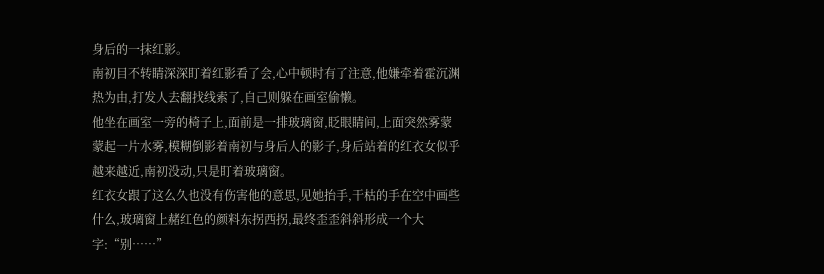身后的一抹红影。
南初目不转睛深深盯着红影看了会,心中顿时有了注意,他嫌牵着霍沉渊热为由,打发人去翻找线索了,自己则躲在画室偷懒。
他坐在画室一旁的椅子上,面前是一排玻璃窗,眨眼睛间,上面突然雾蒙蒙起一片水雾,模糊倒影着南初与身后人的影子,身后站着的红衣女似乎越来越近,南初没动,只是盯着玻璃窗。
红衣女跟了这么久也没有伤害他的意思,见她抬手,干枯的手在空中画些什么,玻璃窗上赭红色的颜料东拐西拐,最终歪歪斜斜形成一个大字:“别……”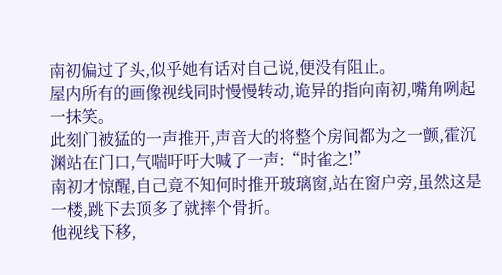南初偏过了头,似乎她有话对自己说,便没有阻止。
屋内所有的画像视线同时慢慢转动,诡异的指向南初,嘴角咧起一抹笑。
此刻门被猛的一声推开,声音大的将整个房间都为之一颤,霍沉渊站在门口,气喘吁吁大喊了一声:“时雀之!”
南初才惊醒,自己竟不知何时推开玻璃窗,站在窗户旁,虽然这是一楼,跳下去顶多了就摔个骨折。
他视线下移,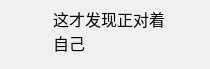这才发现正对着自己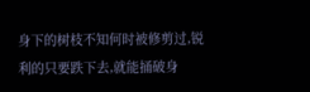身下的树枝不知何时被修剪过,锐利的只要跌下去,就能捅破身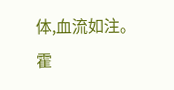体,血流如注。
霍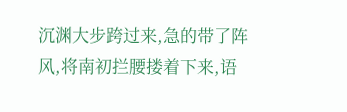沉渊大步跨过来,急的带了阵风,将南初拦腰搂着下来,语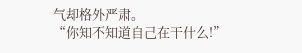气却格外严肃。
“你知不知道自己在干什么!”